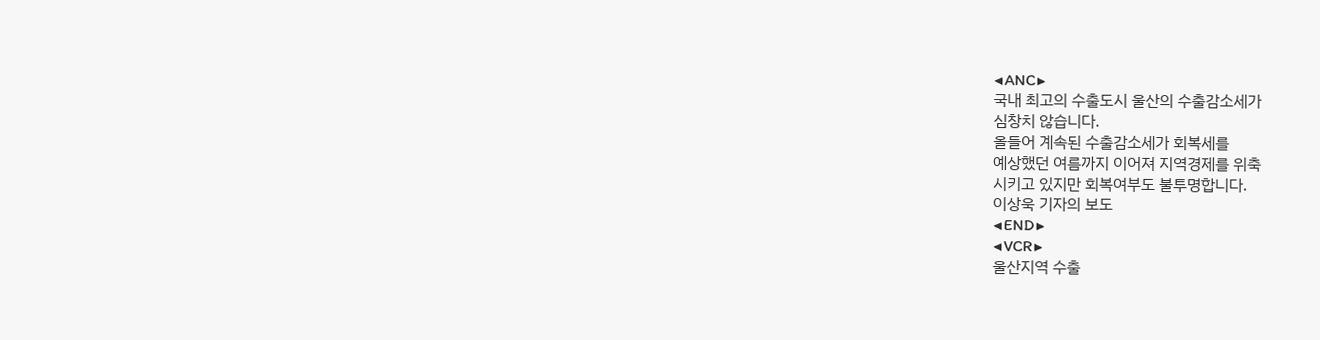◀ANC▶
국내 최고의 수출도시 울산의 수출감소세가
심창치 않습니다.
올들어 계속된 수출감소세가 회복세를
예상했던 여름까지 이어져 지역경제를 위축
시키고 있지만 회복여부도 불투명합니다.
이상욱 기자의 보도
◀END▶
◀VCR▶
울산지역 수출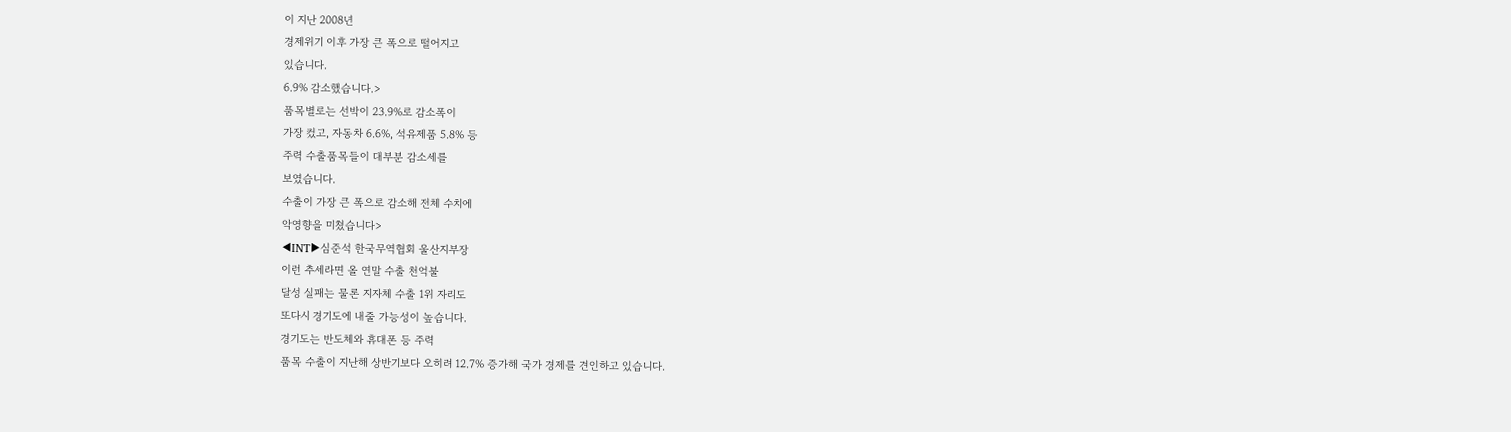이 지난 2008년
경제위기 이후 가장 큰 폭으로 떨어지고
있습니다.
6.9% 감소했습니다.>
품목별로는 선박이 23.9%로 감소폭이
가장 컸고, 자동차 6.6%, 석유제품 5.8% 등
주력 수출품목들이 대부분 감소세를
보였습니다.
수출이 가장 큰 폭으로 감소해 전체 수치에
악영향을 미쳤습니다>
◀INT▶심준석 한국무역협회 울산지부장
이런 추세라면 올 연말 수출 천억불
달성 실패는 물론 지자체 수출 1위 자리도
또다시 경기도에 내줄 가능성이 높습니다.
경기도는 반도체와 휴대폰 등 주력
품목 수출이 지난해 상반기보다 오히려 12.7% 증가해 국가 경제를 견인하고 있습니다.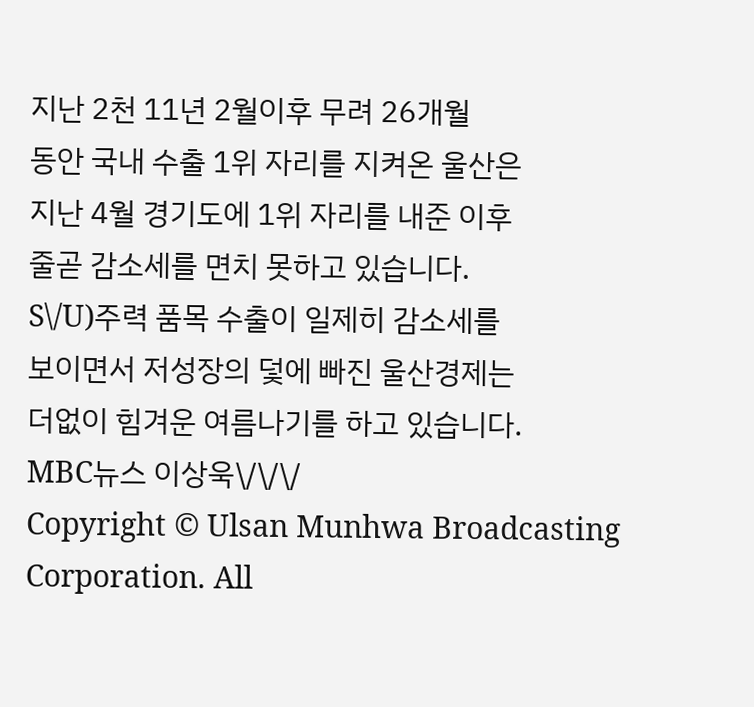지난 2천 11년 2월이후 무려 26개월
동안 국내 수출 1위 자리를 지켜온 울산은
지난 4월 경기도에 1위 자리를 내준 이후
줄곧 감소세를 면치 못하고 있습니다.
S\/U)주력 품목 수출이 일제히 감소세를
보이면서 저성장의 덫에 빠진 울산경제는
더없이 힘겨운 여름나기를 하고 있습니다.
MBC뉴스 이상욱\/\/\/
Copyright © Ulsan Munhwa Broadcasting Corporation. All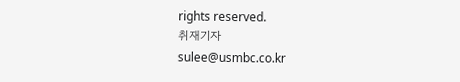rights reserved.
취재기자
sulee@usmbc.co.kr